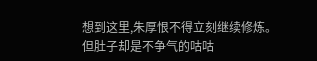想到这里,朱厚恨不得立刻继续修炼。
但肚子却是不争气的咕咕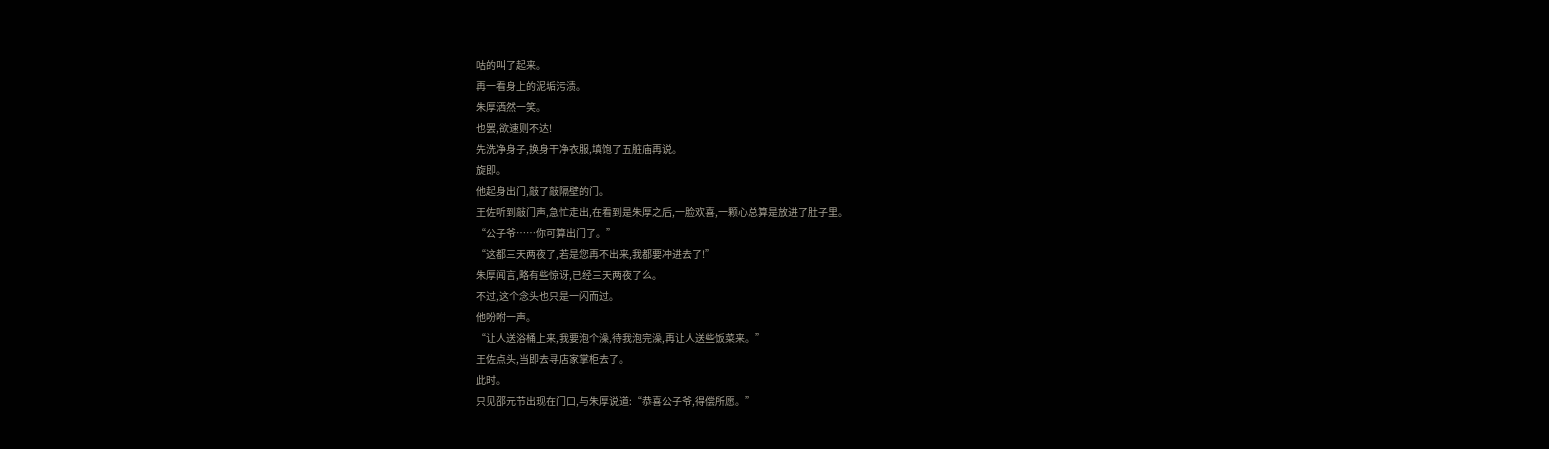咕的叫了起来。
再一看身上的泥垢污渍。
朱厚洒然一笑。
也罢,欲速则不达!
先洗净身子,换身干净衣服,填饱了五脏庙再说。
旋即。
他起身出门,敲了敲隔壁的门。
王佐听到敲门声,急忙走出,在看到是朱厚之后,一脸欢喜,一颗心总算是放进了肚子里。
“公子爷……你可算出门了。”
“这都三天两夜了,若是您再不出来,我都要冲进去了!”
朱厚闻言,略有些惊讶,已经三天两夜了么。
不过,这个念头也只是一闪而过。
他吩咐一声。
“让人送浴桶上来,我要泡个澡,待我泡完澡,再让人送些饭菜来。”
王佐点头,当即去寻店家掌柜去了。
此时。
只见邵元节出现在门口,与朱厚说道:“恭喜公子爷,得偿所愿。”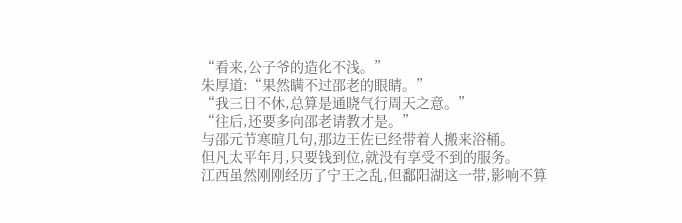“看来,公子爷的造化不浅。”
朱厚道:“果然瞒不过邵老的眼睛。”
“我三日不休,总算是通晓气行周天之意。”
“往后,还要多向邵老请教才是。”
与邵元节寒暄几句,那边王佐已经带着人搬来浴桶。
但凡太平年月,只要钱到位,就没有享受不到的服务。
江西虽然刚刚经历了宁王之乱,但鄱阳湖这一带,影响不算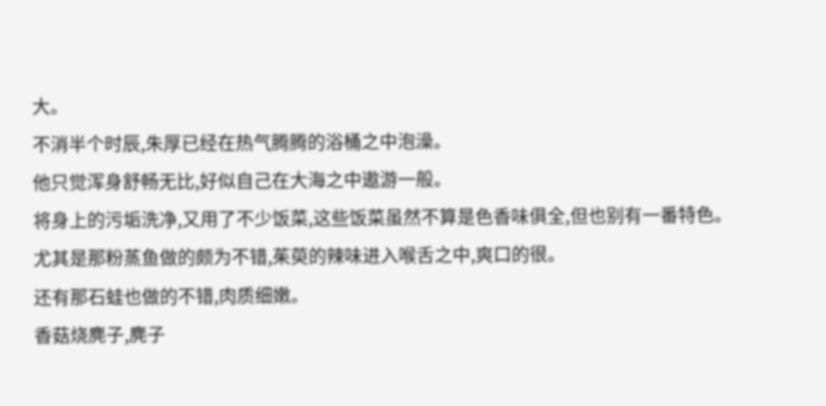大。
不消半个时辰,朱厚已经在热气腾腾的浴桶之中泡澡。
他只觉浑身舒畅无比,好似自己在大海之中遨游一般。
将身上的污垢洗净,又用了不少饭菜,这些饭菜虽然不算是色香味俱全,但也别有一番特色。
尤其是那粉蒸鱼做的颇为不错,茱萸的辣味进入喉舌之中,爽口的很。
还有那石蛙也做的不错,肉质细嫩。
香菇烧麂子,麂子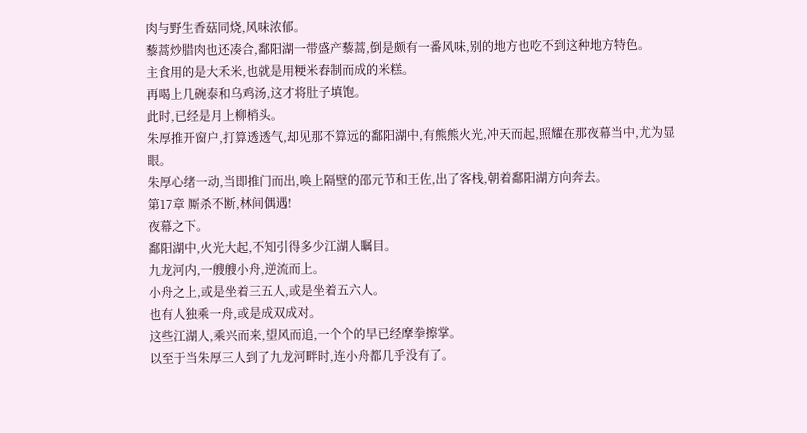肉与野生香菇同烧,风味浓郁。
藜蒿炒腊肉也还凑合,鄱阳湖一带盛产藜蒿,倒是颇有一番风味,别的地方也吃不到这种地方特色。
主食用的是大禾米,也就是用粳米舂制而成的米糕。
再喝上几碗泰和乌鸡汤,这才将肚子填饱。
此时,已经是月上柳梢头。
朱厚推开窗户,打算透透气,却见那不算远的鄱阳湖中,有熊熊火光,冲天而起,照耀在那夜幕当中,尤为显眼。
朱厚心绪一动,当即推门而出,唤上隔壁的邵元节和王佐,出了客栈,朝着鄱阳湖方向奔去。
第17章 厮杀不断,林间偶遇!
夜幕之下。
鄱阳湖中,火光大起,不知引得多少江湖人瞩目。
九龙河内,一艘艘小舟,逆流而上。
小舟之上,或是坐着三五人,或是坐着五六人。
也有人独乘一舟,或是成双成对。
这些江湖人,乘兴而来,望风而追,一个个的早已经摩拳擦掌。
以至于当朱厚三人到了九龙河畔时,连小舟都几乎没有了。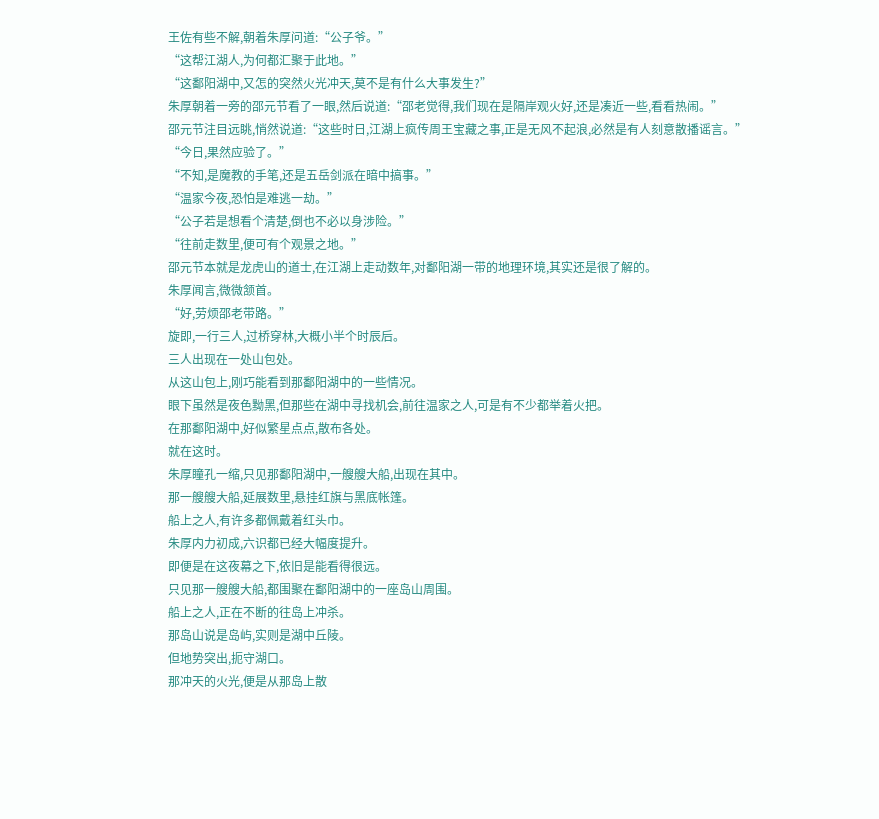王佐有些不解,朝着朱厚问道:“公子爷。”
“这帮江湖人,为何都汇聚于此地。”
“这鄱阳湖中,又怎的突然火光冲天,莫不是有什么大事发生?”
朱厚朝着一旁的邵元节看了一眼,然后说道:“邵老觉得,我们现在是隔岸观火好,还是凑近一些,看看热闹。”
邵元节注目远眺,悄然说道:“这些时日,江湖上疯传周王宝藏之事,正是无风不起浪,必然是有人刻意散播谣言。”
“今日,果然应验了。”
“不知,是魔教的手笔,还是五岳剑派在暗中搞事。”
“温家今夜,恐怕是难逃一劫。”
“公子若是想看个清楚,倒也不必以身涉险。”
“往前走数里,便可有个观景之地。”
邵元节本就是龙虎山的道士,在江湖上走动数年,对鄱阳湖一带的地理环境,其实还是很了解的。
朱厚闻言,微微颔首。
“好,劳烦邵老带路。”
旋即,一行三人,过桥穿林,大概小半个时辰后。
三人出现在一处山包处。
从这山包上,刚巧能看到那鄱阳湖中的一些情况。
眼下虽然是夜色黝黑,但那些在湖中寻找机会,前往温家之人,可是有不少都举着火把。
在那鄱阳湖中,好似繁星点点,散布各处。
就在这时。
朱厚瞳孔一缩,只见那鄱阳湖中,一艘艘大船,出现在其中。
那一艘艘大船,延展数里,悬挂红旗与黑底帐篷。
船上之人,有许多都佩戴着红头巾。
朱厚内力初成,六识都已经大幅度提升。
即便是在这夜幕之下,依旧是能看得很远。
只见那一艘艘大船,都围聚在鄱阳湖中的一座岛山周围。
船上之人,正在不断的往岛上冲杀。
那岛山说是岛屿,实则是湖中丘陵。
但地势突出,扼守湖口。
那冲天的火光,便是从那岛上散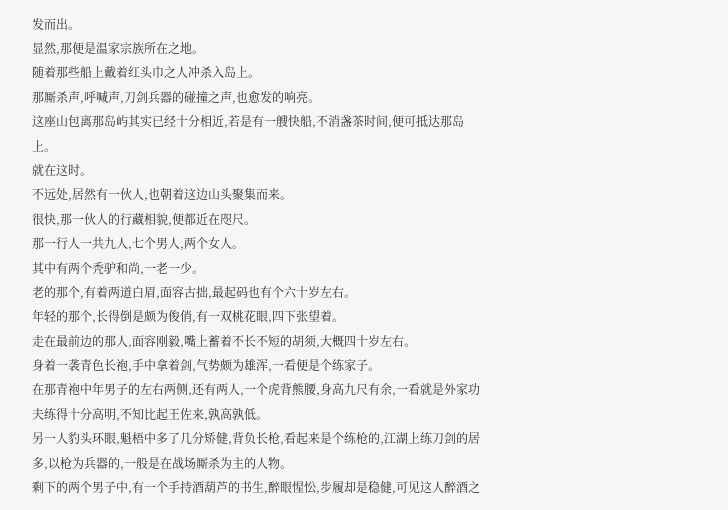发而出。
显然,那便是温家宗族所在之地。
随着那些船上戴着红头巾之人冲杀入岛上。
那厮杀声,呼喊声,刀剑兵器的碰撞之声,也愈发的响亮。
这座山包离那岛屿其实已经十分相近,若是有一艘快船,不消盏茶时间,便可抵达那岛上。
就在这时。
不远处,居然有一伙人,也朝着这边山头聚集而来。
很快,那一伙人的行藏相貌,便都近在咫尺。
那一行人一共九人,七个男人,两个女人。
其中有两个秃驴和尚,一老一少。
老的那个,有着两道白眉,面容古拙,最起码也有个六十岁左右。
年轻的那个,长得倒是颇为俊俏,有一双桃花眼,四下张望着。
走在最前边的那人,面容刚毅,嘴上蓄着不长不短的胡须,大概四十岁左右。
身着一袭青色长袍,手中拿着剑,气势颇为雄浑,一看便是个练家子。
在那青袍中年男子的左右两侧,还有两人,一个虎背熊腰,身高九尺有余,一看就是外家功夫练得十分高明,不知比起王佐来,孰高孰低。
另一人豹头环眼,魁梧中多了几分矫健,背负长枪,看起来是个练枪的,江湖上练刀剑的居多,以枪为兵器的,一般是在战场厮杀为主的人物。
剩下的两个男子中,有一个手持酒葫芦的书生,醉眼惺忪,步履却是稳健,可见这人醉酒之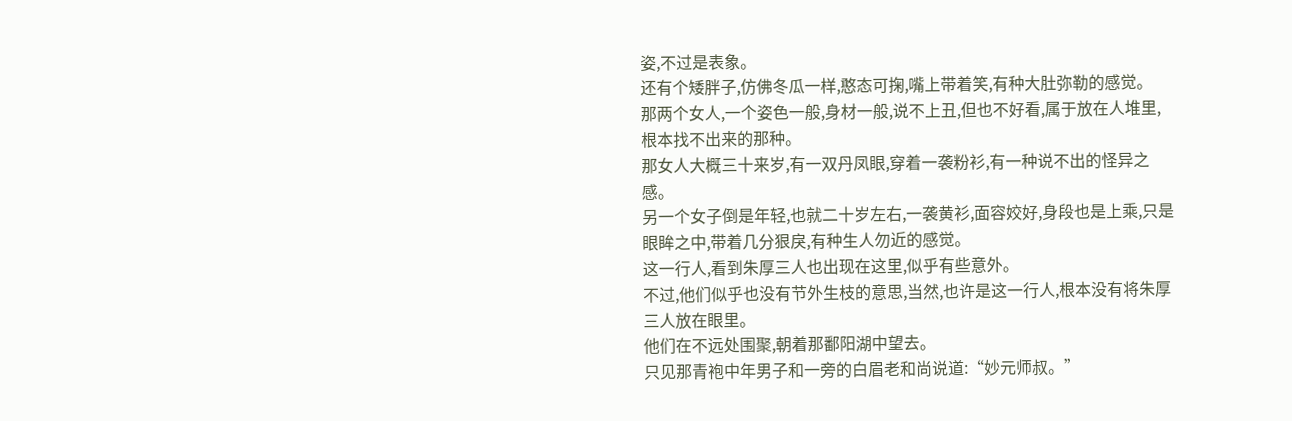姿,不过是表象。
还有个矮胖子,仿佛冬瓜一样,憨态可掬,嘴上带着笑,有种大肚弥勒的感觉。
那两个女人,一个姿色一般,身材一般,说不上丑,但也不好看,属于放在人堆里,根本找不出来的那种。
那女人大概三十来岁,有一双丹凤眼,穿着一袭粉衫,有一种说不出的怪异之感。
另一个女子倒是年轻,也就二十岁左右,一袭黄衫,面容姣好,身段也是上乘,只是眼眸之中,带着几分狠戾,有种生人勿近的感觉。
这一行人,看到朱厚三人也出现在这里,似乎有些意外。
不过,他们似乎也没有节外生枝的意思,当然,也许是这一行人,根本没有将朱厚三人放在眼里。
他们在不远处围聚,朝着那鄱阳湖中望去。
只见那青袍中年男子和一旁的白眉老和尚说道:“妙元师叔。”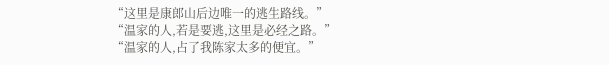“这里是康郎山后边唯一的逃生路线。”
“温家的人,若是要逃,这里是必经之路。”
“温家的人,占了我陈家太多的便宜。”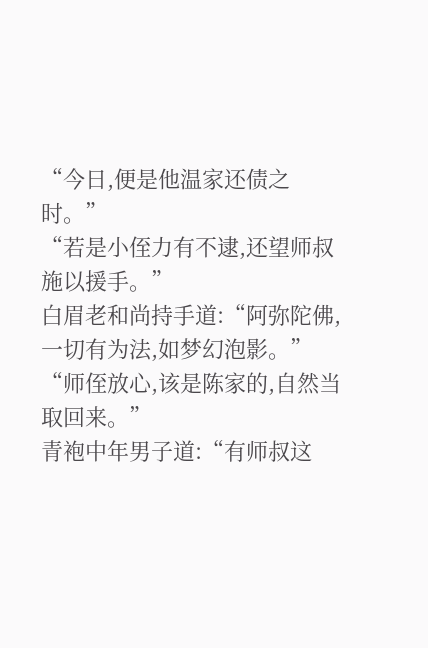“今日,便是他温家还债之时。”
“若是小侄力有不逮,还望师叔施以援手。”
白眉老和尚持手道:“阿弥陀佛,一切有为法,如梦幻泡影。”
“师侄放心,该是陈家的,自然当取回来。”
青袍中年男子道:“有师叔这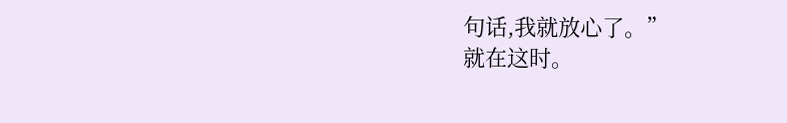句话,我就放心了。”
就在这时。